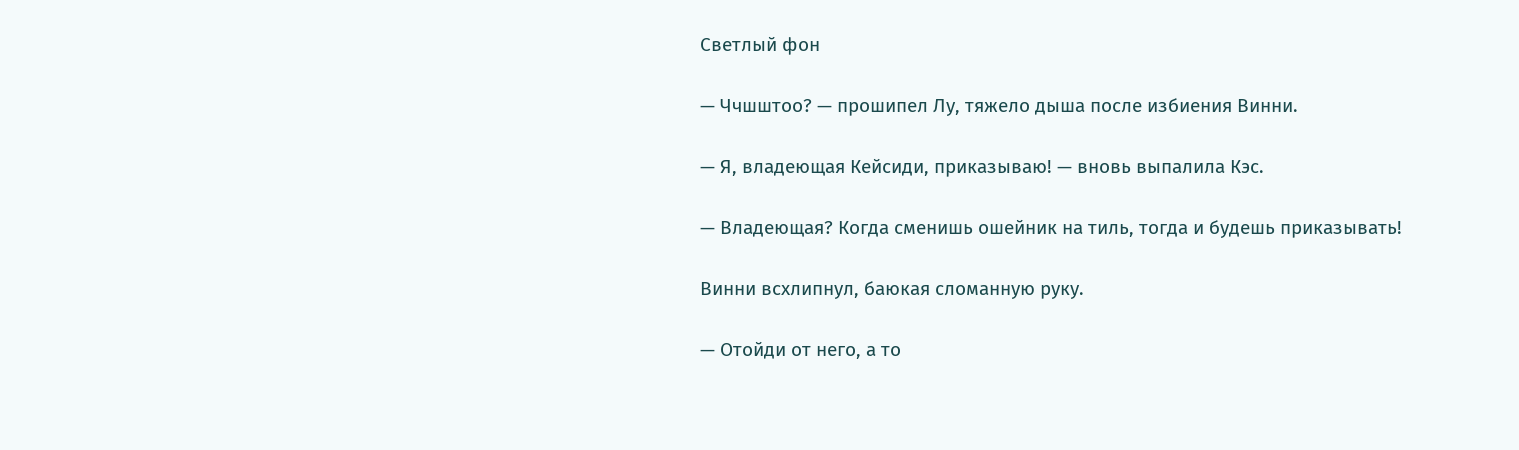Светлый фон

— Ччшштоо? — прошипел Лу, тяжело дыша после избиения Винни.

— Я, владеющая Кейсиди, приказываю! — вновь выпалила Кэс.

— Владеющая? Когда сменишь ошейник на тиль, тогда и будешь приказывать!

Винни всхлипнул, баюкая сломанную руку.

— Отойди от него, а то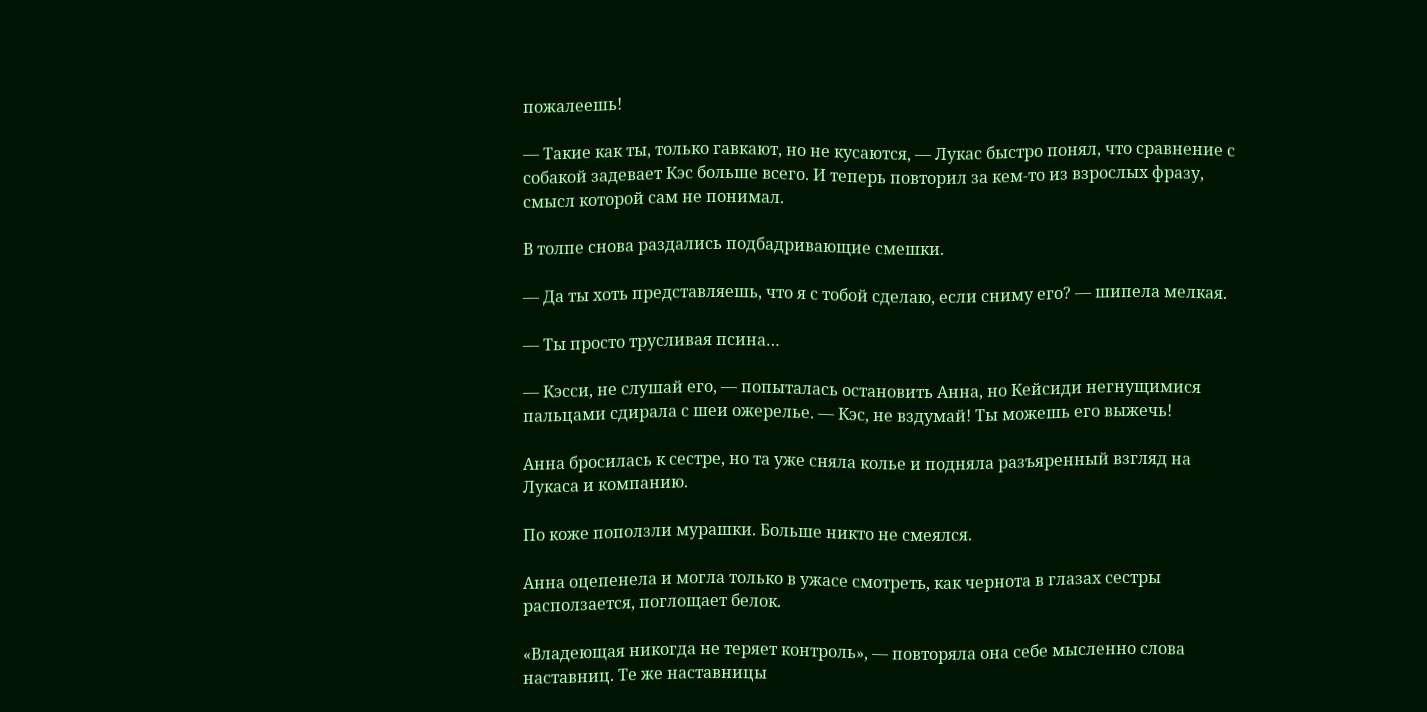пожалеешь!

— Такие как ты, только гавкают, но не кусаются, — Лукас быстро понял, что сравнение с собакой задевает Кэс больше всего. И теперь повторил за кем-то из взрослых фразу, смысл которой сам не понимал.

В толпе снова раздались подбадривающие смешки.

— Да ты хоть представляешь, что я с тобой сделаю, если сниму его? — шипела мелкая.

— Ты просто трусливая псина…

— Кэсси, не слушай его, — попыталась остановить Анна, но Кейсиди негнущимися пальцами сдирала с шеи ожерелье. — Кэс, не вздумай! Ты можешь его выжечь!

Анна бросилась к сестре, но та уже сняла колье и подняла разъяренный взгляд на Лукаса и компанию.

По коже поползли мурашки. Больше никто не смеялся.

Анна оцепенела и могла только в ужасе смотреть, как чернота в глазах сестры расползается, поглощает белок.

«Владеющая никогда не теряет контроль», — повторяла она себе мысленно слова наставниц. Те же наставницы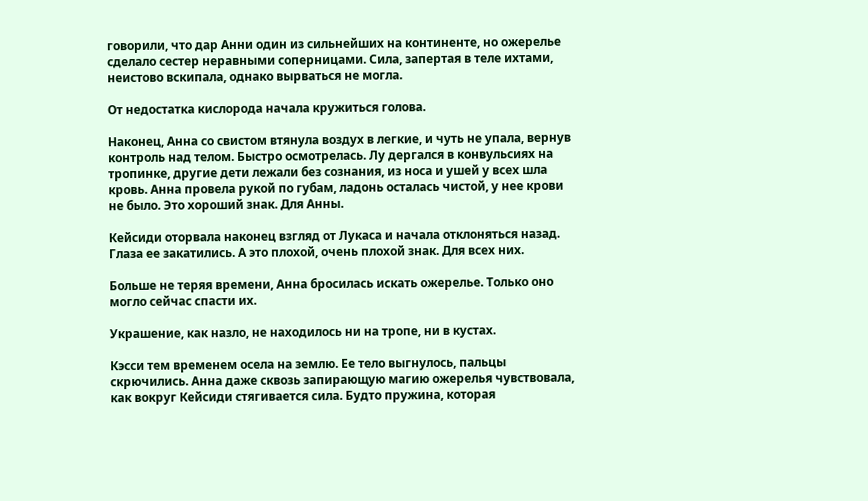говорили, что дар Анни один из сильнейших на континенте, но ожерелье сделало сестер неравными соперницами. Сила, запертая в теле ихтами, неистово вскипала, однако вырваться не могла.

От недостатка кислорода начала кружиться голова.

Наконец, Анна со свистом втянула воздух в легкие, и чуть не упала, вернув контроль над телом. Быстро осмотрелась. Лу дергался в конвульсиях на тропинке, другие дети лежали без сознания, из носа и ушей у всех шла кровь. Анна провела рукой по губам, ладонь осталась чистой, у нее крови не было. Это хороший знак. Для Анны.

Кейсиди оторвала наконец взгляд от Лукаса и начала отклоняться назад. Глаза ее закатились. А это плохой, очень плохой знак. Для всех них.

Больше не теряя времени, Анна бросилась искать ожерелье. Только оно могло сейчас спасти их.

Украшение, как назло, не находилось ни на тропе, ни в кустах.

Кэсси тем временем осела на землю. Ее тело выгнулось, пальцы скрючились. Анна даже сквозь запирающую магию ожерелья чувствовала, как вокруг Кейсиди стягивается сила. Будто пружина, которая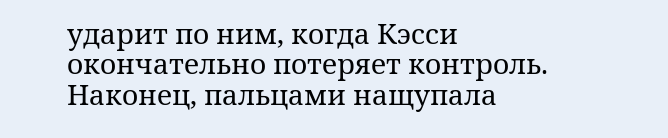ударит по ним, когда Кэсси окончательно потеряет контроль. Наконец, пальцами нащупала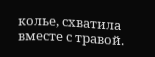колье, схватила вместе с травой.